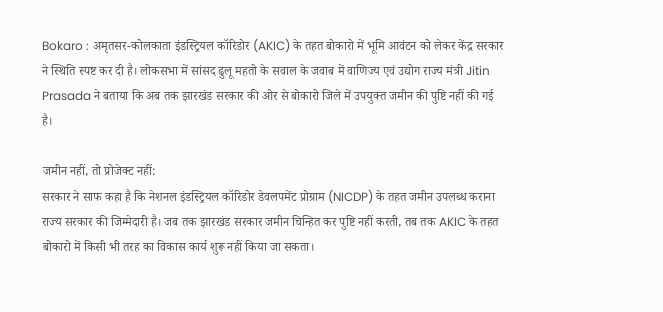Bokaro : अमृतसर-कोलकाता इंडस्ट्रियल कॉरिडोर (AKIC) के तहत बोकारो में भूमि आवंटन को लेकर केंद्र सरकार ने स्थिति स्पष्ट कर दी है। लोकसभा में सांसद ढुलू महतो के सवाल के जवाब में वाणिज्य एवं उद्योग राज्य मंत्री Jitin Prasada ने बताया कि अब तक झारखंड सरकार की ओर से बोकारो जिले में उपयुक्त जमीन की पुष्टि नहीं की गई है।

जमीन नहीं, तो प्रोजेक्ट नहीं:
सरकार ने साफ कहा है कि नेशनल इंडस्ट्रियल कॉरिडोर डेवलपमेंट प्रोग्राम (NICDP) के तहत जमीन उपलब्ध कराना राज्य सरकार की जिम्मेदारी है। जब तक झारखंड सरकार जमीन चिन्हित कर पुष्टि नहीं करती, तब तक AKIC के तहत बोकारो में किसी भी तरह का विकास कार्य शुरू नहीं किया जा सकता।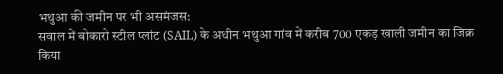भथुआ की जमीन पर भी असमंजस:
सवाल में बोकारो स्टील प्लांट (SAIL) के अधीन भथुआ गांव में करीब 700 एकड़ खाली जमीन का जिक्र किया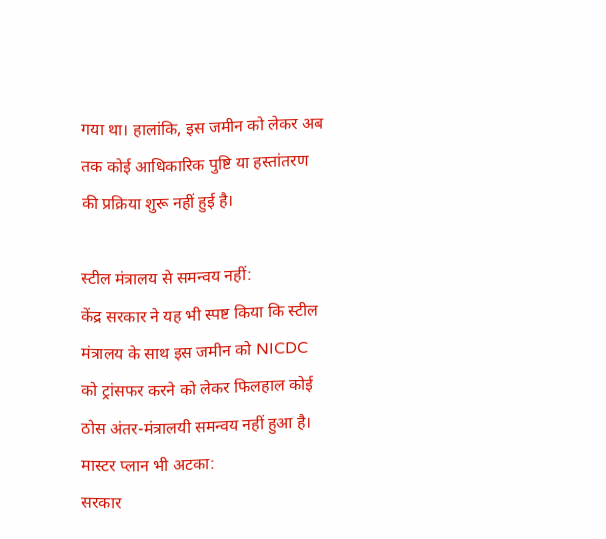गया था। हालांकि, इस जमीन को लेकर अब तक कोई आधिकारिक पुष्टि या हस्तांतरण की प्रक्रिया शुरू नहीं हुई है।

स्टील मंत्रालय से समन्वय नहीं:
केंद्र सरकार ने यह भी स्पष्ट किया कि स्टील मंत्रालय के साथ इस जमीन को NICDC को ट्रांसफर करने को लेकर फिलहाल कोई ठोस अंतर-मंत्रालयी समन्वय नहीं हुआ है।
मास्टर प्लान भी अटका:
सरकार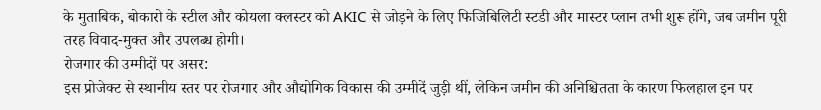के मुताबिक, बोकारो के स्टील और कोयला क्लस्टर को AKIC से जोड़ने के लिए फिजिबिलिटी स्टडी और मास्टर प्लान तभी शुरू होंगे, जब जमीन पूरी तरह विवाद-मुक्त और उपलब्ध होगी।
रोजगार की उम्मीदों पर असर:
इस प्रोजेक्ट से स्थानीय स्तर पर रोजगार और औद्योगिक विकास की उम्मीदें जुड़ी थीं, लेकिन जमीन की अनिश्चितता के कारण फिलहाल इन पर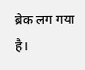ब्रेक लग गया है।